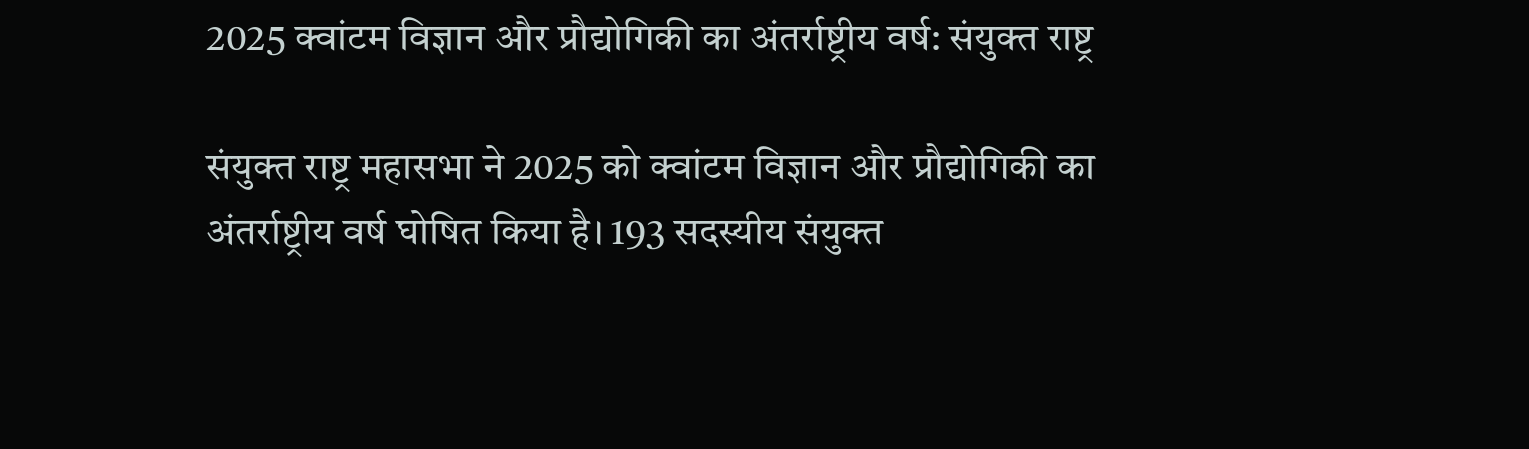2025 क्वांटम विज्ञान और प्रौद्योगिकी का अंतर्राष्ट्रीय वर्ष: संयुक्त राष्ट्र

संयुक्त राष्ट्र महासभा ने 2025 को क्वांटम विज्ञान और प्रौद्योगिकी का अंतर्राष्ट्रीय वर्ष घोषित किया है। 193 सदस्यीय संयुक्त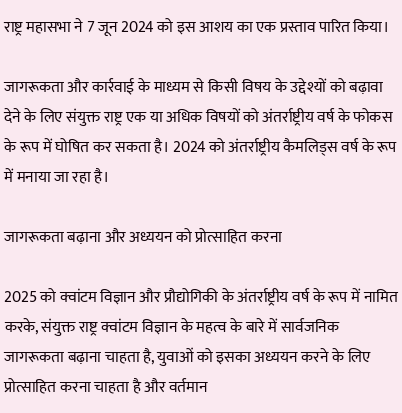राष्ट्र महासभा ने 7 जून 2024 को इस आशय का एक प्रस्ताव पारित किया।

जागरूकता और कार्रवाई के माध्यम से किसी विषय के उद्देश्यों को बढ़ावा देने के लिए संयुक्त राष्ट्र एक या अधिक विषयों को अंतर्राष्ट्रीय वर्ष के फोकस के रूप में घोषित कर सकता है। 2024 को अंतर्राष्ट्रीय कैमलिड्स वर्ष के रूप में मनाया जा रहा है।

जागरूकता बढ़ाना और अध्ययन को प्रोत्साहित करना

2025 को क्वांटम विज्ञान और प्रौद्योगिकी के अंतर्राष्ट्रीय वर्ष के रूप में नामित करके, संयुक्त राष्ट्र क्वांटम विज्ञान के महत्व के बारे में सार्वजनिक जागरूकता बढ़ाना चाहता है, युवाओं को इसका अध्ययन करने के लिए प्रोत्साहित करना चाहता है और वर्तमान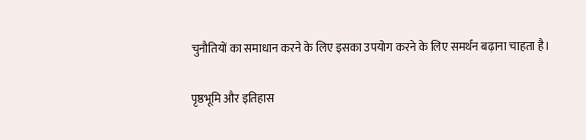चुनौतियों का समाधान करने के लिए इसका उपयोग करने के लिए समर्थन बढ़ाना चाहता है।

पृष्ठभूमि और इतिहास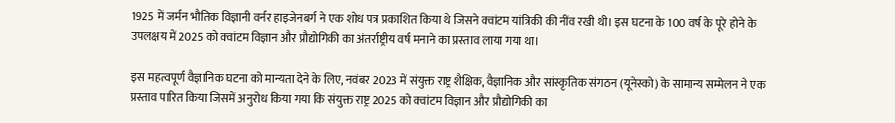1925 में जर्मन भौतिक विज्ञानी वर्नर हाइजेनबर्ग ने एक शोध पत्र प्रकाशित किया थे जिसने क्वांटम यांत्रिकी की नींव रखी थी। इस घटना के 100 वर्ष के पूरे होने के उपलक्षय में 2025 को क्वांटम विज्ञान और प्रौद्योगिकी का अंतर्राष्ट्रीय वर्ष मनाने का प्रस्ताव लाया गया था।

इस महत्वपूर्ण वैज्ञानिक घटना को मान्यता देने के लिए, नवंबर 2023 में संयुक्त राष्ट्र शैक्षिक, वैज्ञानिक और सांस्कृतिक संगठन (यूनेस्को) के सामान्य सम्मेलन ने एक प्रस्ताव पारित किया जिसमें अनुरोध किया गया कि संयुक्त राष्ट्र 2025 को क्वांटम विज्ञान और प्रौद्योगिकी का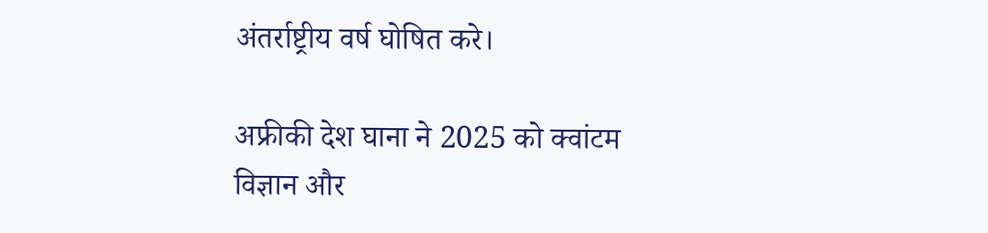अंतर्राष्ट्रीय वर्ष घोषित करे।

अफ्रीकी देश घाना ने 2025 को क्वांटम विज्ञान और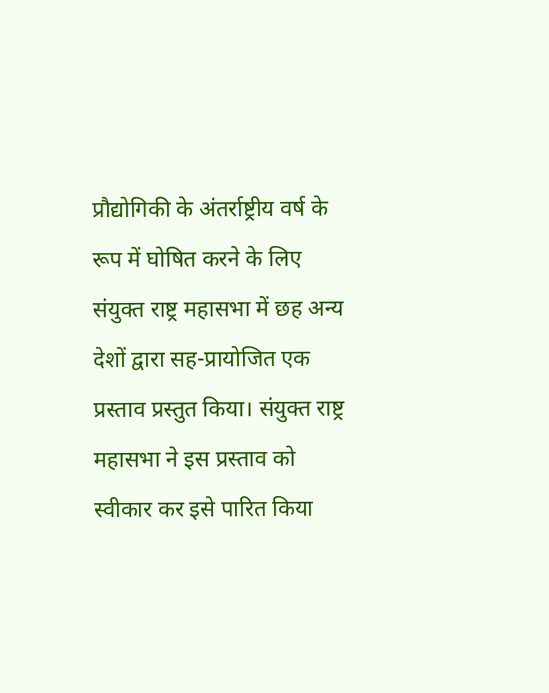प्रौद्योगिकी के अंतर्राष्ट्रीय वर्ष के रूप में घोषित करने के लिए संयुक्त राष्ट्र महासभा में छह अन्य देशों द्वारा सह-प्रायोजित एक प्रस्ताव प्रस्तुत किया। संयुक्त राष्ट्र महासभा ने इस प्रस्ताव को स्वीकार कर इसे पारित किया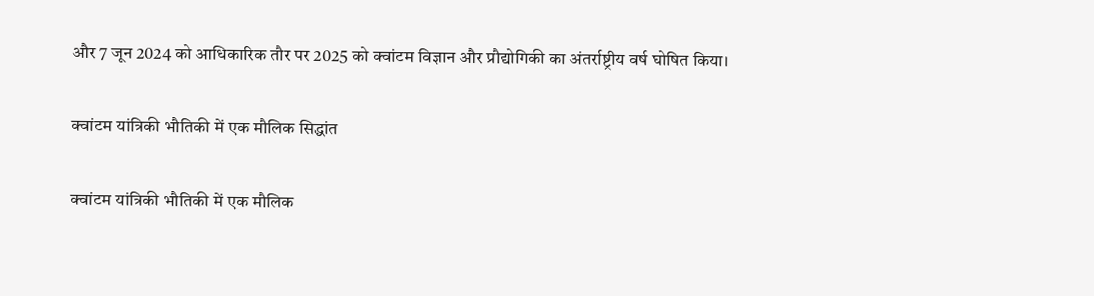और 7 जून 2024 को आधिकारिक तौर पर 2025 को क्वांटम विज्ञान और प्रौद्योगिकी का अंतर्राष्ट्रीय वर्ष घोषित किया।

क्वांटम यांत्रिकी भौतिकी में एक मौलिक सिद्धांत

क्वांटम यांत्रिकी भौतिकी में एक मौलिक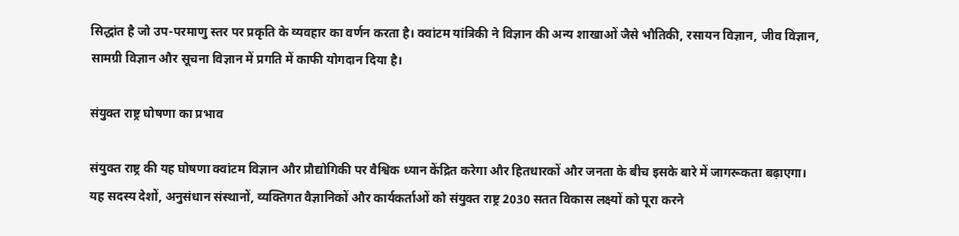सिद्धांत है जो उप-परमाणु स्तर पर प्रकृति के व्यवहार का वर्णन करता है। क्वांटम यांत्रिकी ने विज्ञान की अन्य शाखाओं जैसे भौतिकी, रसायन विज्ञान, जीव विज्ञान, सामग्री विज्ञान और सूचना विज्ञान में प्रगति में काफी योगदान दिया है।

संयुक्त राष्ट्र घोषणा का प्रभाव

संयुक्त राष्ट्र की यह घोषणा क्वांटम विज्ञान और प्रौद्योगिकी पर वैश्विक ध्यान केंद्रित करेगा और हितधारकों और जनता के बीच इसके बारे में जागरूकता बढ़ाएगा। यह सदस्य देशों, अनुसंधान संस्थानों, व्यक्तिगत वैज्ञानिकों और कार्यकर्ताओं को संयुक्त राष्ट्र 2030 सतत विकास लक्ष्यों को पूरा करने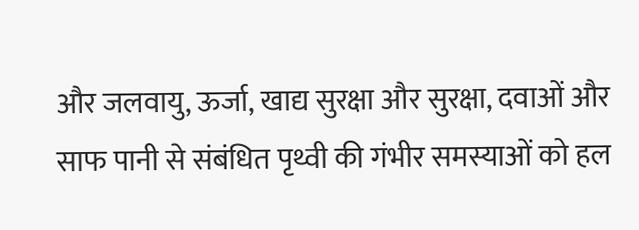और जलवायु, ऊर्जा, खाद्य सुरक्षा और सुरक्षा, दवाओं और साफ पानी से संबंधित पृथ्वी की गंभीर समस्याओं को हल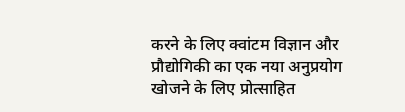करने के लिए क्वांटम विज्ञान और प्रौद्योगिकी का एक नया अनुप्रयोग खोजने के लिए प्रोत्साहित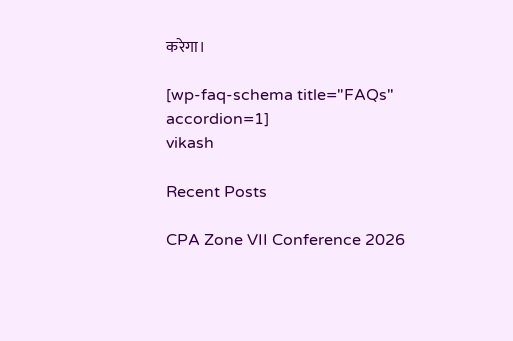करेगा।

[wp-faq-schema title="FAQs" accordion=1]
vikash

Recent Posts

CPA Zone VII Conference 2026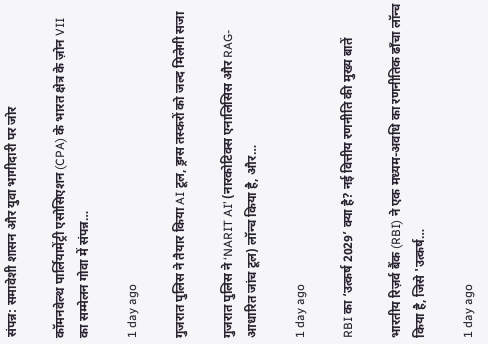संपन्न: समावेशी शासन और युवा भागीदारी पर जोर

कॉमनवेल्थ पार्लियामेंट्री एसोसिएशन (CPA) के भारत क्षेत्र के ज़ोन VII का सम्मेलन गोवा में संपन्न…

1 day ago

गुजरात पुलिस ने तैयार किया AI टूल, ड्रग्स तस्करों को जल्द मिलेगी सजा

गुजरात पुलिस ने ‘NARIT AI’ (नारकोटिक्स एनालिसिस और RAG-आधारित जांच टूल) लॉन्च किया है, और…

1 day ago

RBI का ‘उत्कर्ष 2029’ क्या है? नई वित्तीय रणनीति की मुख्य बातें

भारतीय रिज़र्व बैंक (RBI) ने एक मध्यम-अवधि का रणनीतिक ढाँचा लॉन्च किया है, जिसे 'उत्कर्ष…

1 day ago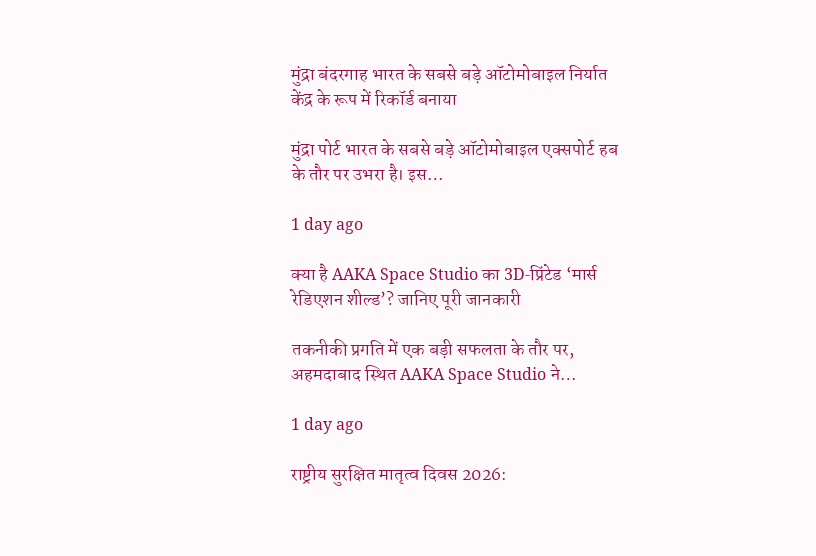मुंद्रा बंदरगाह भारत के सबसे बड़े ऑटोमोबाइल निर्यात केंद्र के रूप में रिकॉर्ड बनाया

मुंद्रा पोर्ट भारत के सबसे बड़े ऑटोमोबाइल एक्सपोर्ट हब के तौर पर उभरा है। इस…

1 day ago

क्या है AAKA Space Studio का 3D-प्रिंटेड ‘मार्स रेडिएशन शील्ड’? जानिए पूरी जानकारी

तकनीकी प्रगति में एक बड़ी सफलता के तौर पर, अहमदाबाद स्थित AAKA Space Studio ने…

1 day ago

राष्ट्रीय सुरक्षित मातृत्व दिवस 2026: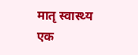मातृ स्वास्थ्य एक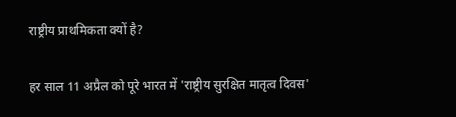राष्ट्रीय प्राथमिकता क्यों है?

हर साल 11 अप्रैल को पूरे भारत में 'राष्ट्रीय सुरक्षित मातृत्व दिवस'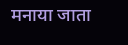मनाया जाता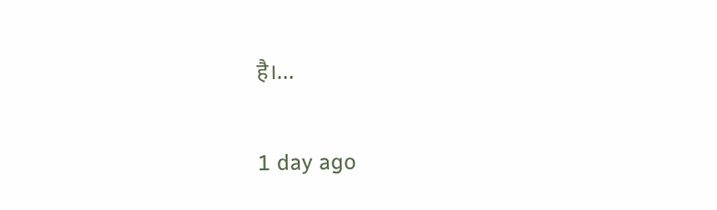है।…

1 day ago